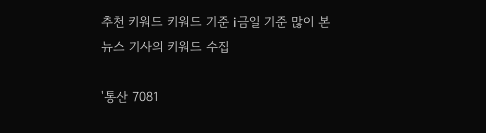추천 키워드 키워드 기준 i금일 기준 많이 본
뉴스 기사의 키워드 수집

'통산 7081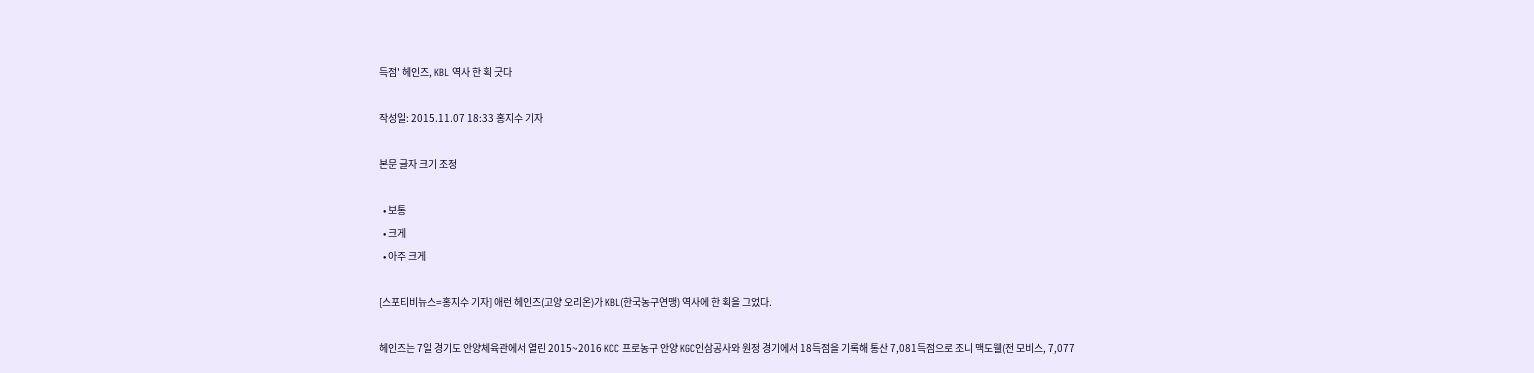득점' 헤인즈, KBL 역사 한 획 긋다

작성일: 2015.11.07 18:33 홍지수 기자

본문 글자 크기 조정

  • 보통
  • 크게
  • 아주 크게

[스포티비뉴스=홍지수 기자] 애런 헤인즈(고양 오리온)가 KBL(한국농구연맹) 역사에 한 획을 그었다.

헤인즈는 7일 경기도 안양체육관에서 열린 2015~2016 KCC 프로농구 안양 KGC인삼공사와 원정 경기에서 18득점을 기록해 통산 7,081득점으로 조니 맥도웰(전 모비스, 7,077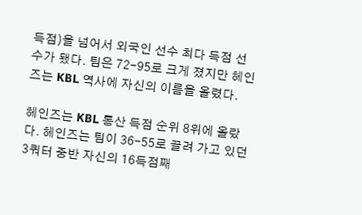득점)을 넘어서 외국인 선수 최다 득점 선수가 됐다. 팀은 72-95로 크게 졌지만 헤인즈는 KBL 역사에 자신의 이름을 올렸다.

헤인즈는 KBL 통산 득점 순위 8위에 올랐다. 헤인즈는 팀이 36-55로 끌려 가고 있던 3쿼터 중반 자신의 16득점째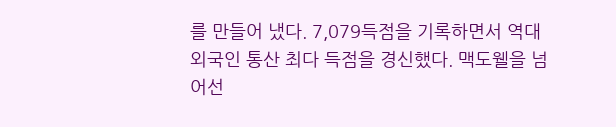를 만들어 냈다. 7,079득점을 기록하면서 역대 외국인 통산 최다 득점을 경신했다. 맥도웰을 넘어선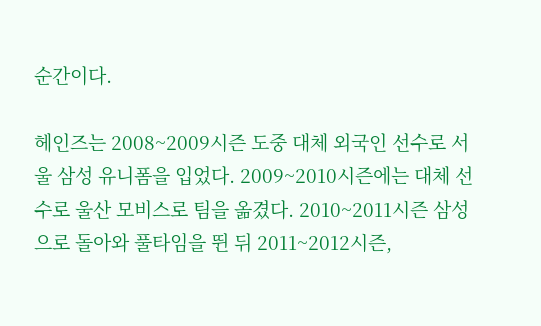순간이다.

헤인즈는 2008~2009시즌 도중 대체 외국인 선수로 서울 삼성 유니폼을 입었다. 2009~2010시즌에는 대체 선수로 울산 모비스로 팀을 옮겼다. 2010~2011시즌 삼성으로 돌아와 풀타임을 뛴 뒤 2011~2012시즌,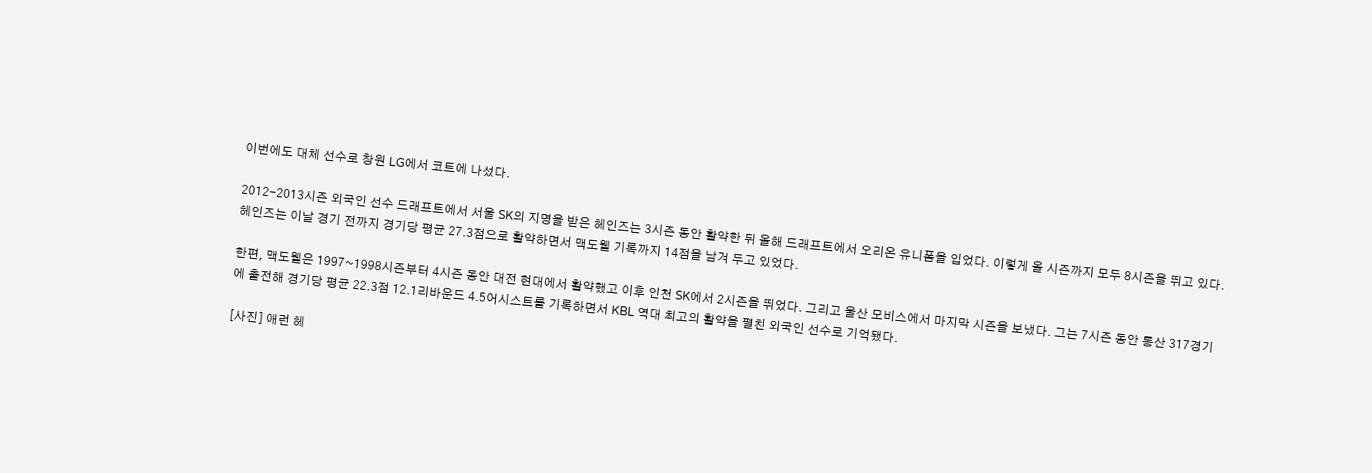이번에도 대체 선수로 창원 LG에서 코트에 나섰다.

2012-2013시즌 외국인 선수 드래프트에서 서울 SK의 지명을 받은 헤인즈는 3시즌 동안 활약한 뒤 올해 드래프트에서 오리온 유니폼을 입었다. 이렇게 올 시즌까지 모두 8시즌을 뛰고 있다. 헤인즈는 이날 경기 전까지 경기당 평균 27.3점으로 활약하면서 맥도웰 기록까지 14점을 남겨 두고 있었다.

한편, 맥도웰은 1997~1998시즌부터 4시즌 동안 대전 현대에서 활약했고 이후 인천 SK에서 2시즌을 뛰었다. 그리고 울산 모비스에서 마지막 시즌을 보냈다. 그는 7시즌 동안 통산 317경기에 출전해 경기당 평균 22.3점 12.1리바운드 4.5어시스트를 기록하면서 KBL 역대 최고의 활약을 펼친 외국인 선수로 기억됐다.

[사진] 애런 헤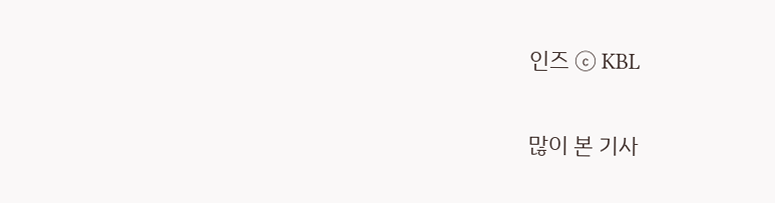인즈 ⓒ KBL


많이 본 기사